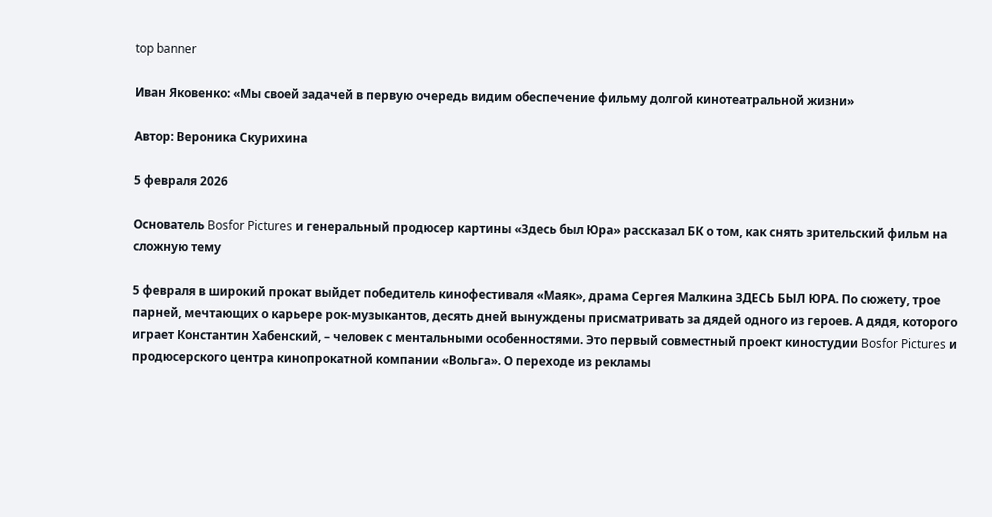top banner

Иван Яковенко: «Мы своей задачей в первую очередь видим обеспечение фильму долгой кинотеатральной жизни»

Автор: Вероника Скурихина

5 февраля 2026

Основатель Bosfor Pictures и генеральный продюсер картины «Здесь был Юра» рассказал БК о том, как снять зрительский фильм на сложную тему

5 февраля в широкий прокат выйдет победитель кинофестиваля «Маяк», драма Сергея Малкина ЗДЕСЬ БЫЛ ЮРА. По сюжету, трое парней, мечтающих о карьере рок-музыкантов, десять дней вынуждены присматривать за дядей одного из героев. А дядя, которого играет Константин Хабенский, – человек с ментальными особенностями. Это первый совместный проект киностудии Bosfor Pictures и продюсерского центра кинопрокатной компании «Вольга». О переходе из рекламы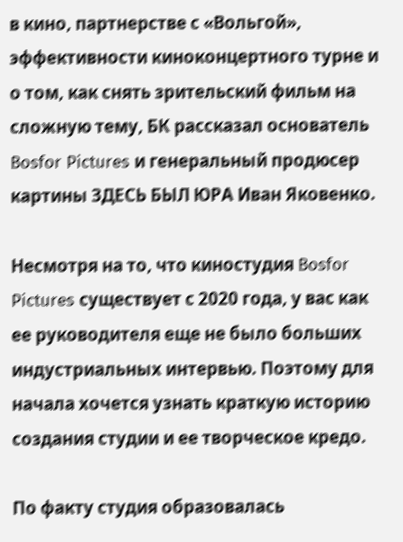в кино, партнерстве с «Вольгой», эффективности киноконцертного турне и о том, как снять зрительский фильм на сложную тему, БК рассказал основатель Bosfor Pictures и генеральный продюсер картины ЗДЕСЬ БЫЛ ЮРА Иван Яковенко.

Несмотря на то, что киностудия Bosfor Pictures существует с 2020 года, у вас как ее руководителя еще не было больших индустриальных интервью. Поэтому для начала хочется узнать краткую историю создания студии и ее творческое кредо.

По факту студия образовалась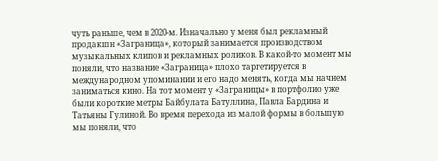чуть раньше, чем в 2020-м. Изначально у меня был рекламный продакшн «Заграница», который занимается производством музыкальных клипов и рекламных роликов. В какой-то момент мы поняли, что название «Заграница» плохо таргетируется в международном упоминании и его надо менять, когда мы начнем заниматься кино. На тот момент у «Заграницы» в портфолио уже были короткие метры Байбулата Батуллина, Павла Бардина и Татьяны Гулиной. Во время перехода из малой формы в большую мы поняли, что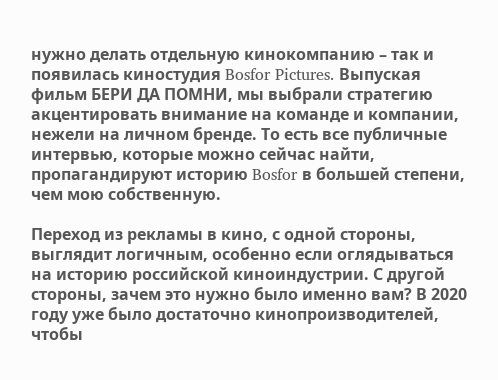нужно делать отдельную кинокомпанию – так и появилась киностудия Bosfor Pictures. Выпуская фильм БЕРИ ДА ПОМНИ, мы выбрали стратегию акцентировать внимание на команде и компании, нежели на личном бренде. То есть все публичные интервью, которые можно сейчас найти, пропагандируют историю Bosfor в большей степени, чем мою собственную.

Переход из рекламы в кино, с одной стороны, выглядит логичным, особенно если оглядываться на историю российской киноиндустрии. С другой стороны, зачем это нужно было именно вам? В 2020 году уже было достаточно кинопроизводителей, чтобы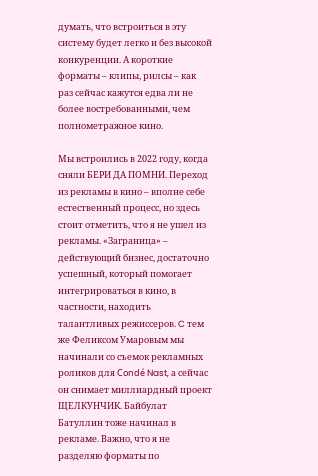думать, что встроиться в эту систему будет легко и без высокой конкуренции. А короткие форматы – клипы, рилсы – как раз сейчас кажутся едва ли не более востребованными, чем полнометражное кино.

Мы встроились в 2022 году, когда сняли БЕРИ ДА ПОМНИ. Переход из рекламы в кино – вполне себе естественный процесс, но здесь стоит отметить, что я не ушел из рекламы. «Заграница» – действующий бизнес, достаточно успешный, который помогает интегрироваться в кино, в частности, находить талантливых режиссеров. C тем же Феликсом Умаровым мы начинали со съемок рекламных роликов для Condé Nast, а сейчас он снимает миллиардный проект ЩЕЛКУНЧИК. Байбулат Батуллин тоже начинал в рекламе. Важно, что я не разделяю форматы по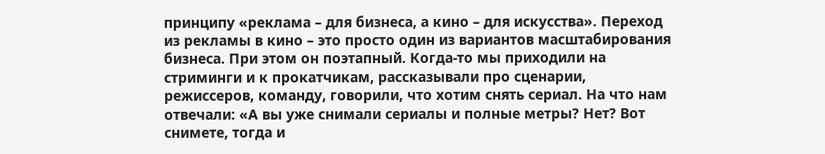принципу «реклама – для бизнеса, а кино – для искусства». Переход из рекламы в кино – это просто один из вариантов масштабирования бизнеса. При этом он поэтапный. Когда-то мы приходили на стриминги и к прокатчикам, рассказывали про сценарии, режиссеров, команду, говорили, что хотим снять сериал. На что нам отвечали: «А вы уже снимали сериалы и полные метры? Нет? Вот снимете, тогда и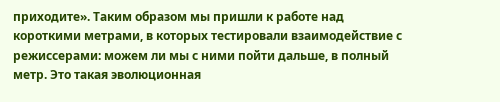приходите». Таким образом мы пришли к работе над короткими метрами, в которых тестировали взаимодействие с режиссерами: можем ли мы с ними пойти дальше, в полный метр. Это такая эволюционная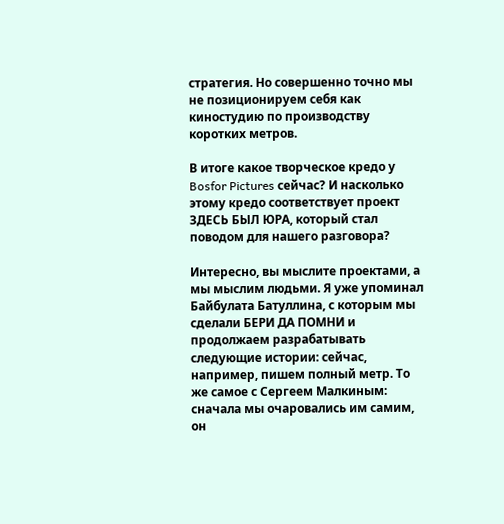стратегия. Но совершенно точно мы не позиционируем себя как киностудию по производству коротких метров.

В итоге какое творческое кредо у Bosfor Pictures сейчас? И насколько этому кредо соответствует проект ЗДЕСЬ БЫЛ ЮРА, который стал поводом для нашего разговора?

Интересно, вы мыслите проектами, а мы мыслим людьми. Я уже упоминал Байбулата Батуллина, с которым мы сделали БЕРИ ДА ПОМНИ и продолжаем разрабатывать следующие истории: сейчас, например, пишем полный метр. То же самое с Сергеем Малкиным: сначала мы очаровались им самим, он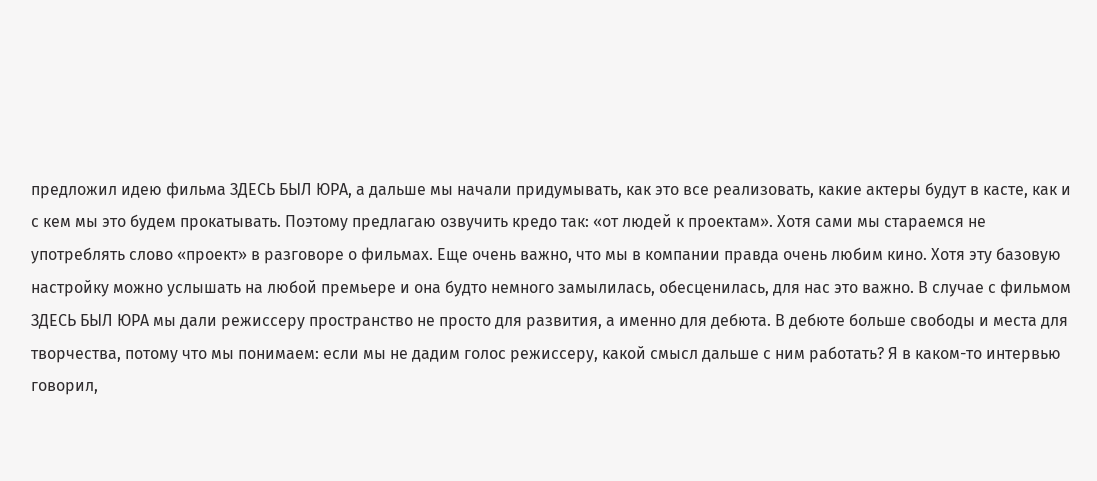предложил идею фильма ЗДЕСЬ БЫЛ ЮРА, а дальше мы начали придумывать, как это все реализовать, какие актеры будут в касте, как и с кем мы это будем прокатывать. Поэтому предлагаю озвучить кредо так: «от людей к проектам». Хотя сами мы стараемся не употреблять слово «проект» в разговоре о фильмах. Еще очень важно, что мы в компании правда очень любим кино. Хотя эту базовую настройку можно услышать на любой премьере и она будто немного замылилась, обесценилась, для нас это важно. В случае с фильмом ЗДЕСЬ БЫЛ ЮРА мы дали режиссеру пространство не просто для развития, а именно для дебюта. В дебюте больше свободы и места для творчества, потому что мы понимаем: если мы не дадим голос режиссеру, какой смысл дальше с ним работать? Я в каком-то интервью говорил,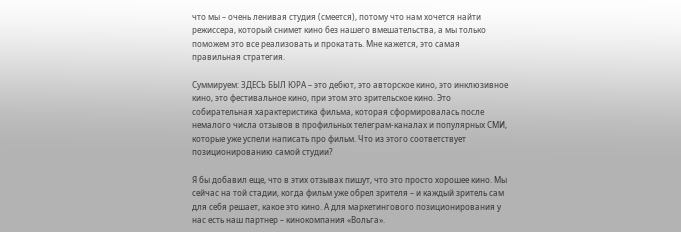что мы – очень ленивая студия (смеется), потому что нам хочется найти режиссера, который снимет кино без нашего вмешательства, а мы только поможем это все реализовать и прокатать. Мне кажется, это самая правильная стратегия.

Суммируем: ЗДЕСЬ БЫЛ ЮРА – это дебют, это авторское кино, это инклюзивное кино, это фестивальное кино, при этом это зрительское кино. Это собирательная характеристика фильма, которая сформировалась после немалого числа отзывов в профильных телеграм-каналах и популярных СМИ, которые уже успели написать про фильм. Что из этого соответствует позиционированию самой студии?

Я бы добавил еще, что в этих отзывах пишут, что это просто хорошее кино. Мы сейчас на той стадии, когда фильм уже обрел зрителя – и каждый зритель сам для себя решает, какое это кино. А для маркетингового позиционирования у нас есть наш партнер – кинокомпания «Вольга».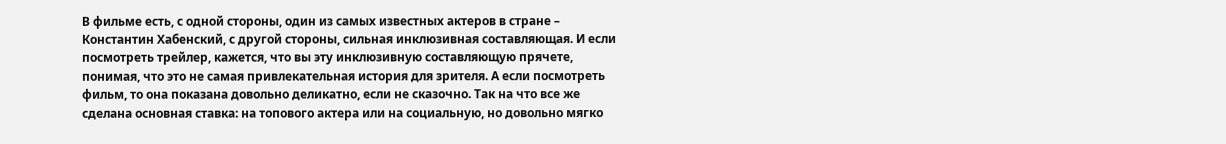В фильме есть, с одной стороны, один из самых известных актеров в стране – Константин Хабенский, с другой стороны, сильная инклюзивная составляющая. И если посмотреть трейлер, кажется, что вы эту инклюзивную составляющую прячете, понимая, что это не самая привлекательная история для зрителя. А если посмотреть фильм, то она показана довольно деликатно, если не сказочно. Так на что все же сделана основная ставка: на топового актера или на социальную, но довольно мягко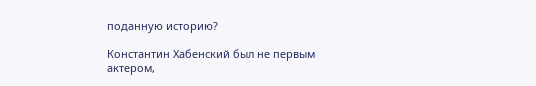поданную историю?

Константин Хабенский был не первым актером,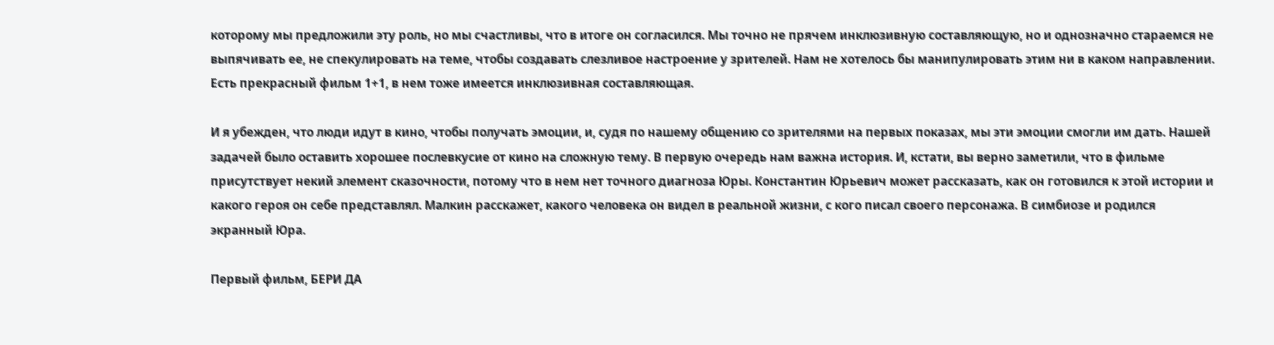которому мы предложили эту роль, но мы счастливы, что в итоге он согласился. Мы точно не прячем инклюзивную составляющую, но и однозначно стараемся не выпячивать ее, не спекулировать на теме, чтобы создавать слезливое настроение у зрителей. Нам не хотелось бы манипулировать этим ни в каком направлении. Есть прекрасный фильм 1+1, в нем тоже имеется инклюзивная составляющая.

И я убежден, что люди идут в кино, чтобы получать эмоции, и, судя по нашему общению со зрителями на первых показах, мы эти эмоции смогли им дать. Нашей задачей было оставить хорошее послевкусие от кино на сложную тему. В первую очередь нам важна история. И, кстати, вы верно заметили, что в фильме присутствует некий элемент сказочности, потому что в нем нет точного диагноза Юры. Константин Юрьевич может рассказать, как он готовился к этой истории и какого героя он себе представлял. Малкин расскажет, какого человека он видел в реальной жизни, с кого писал своего персонажа. В симбиозе и родился экранный Юра.

Первый фильм, БЕРИ ДА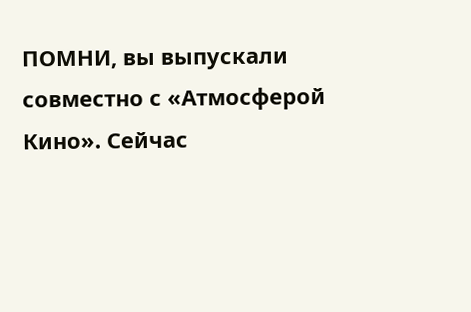ПОМНИ, вы выпускали совместно с «Атмосферой Кино». Сейчас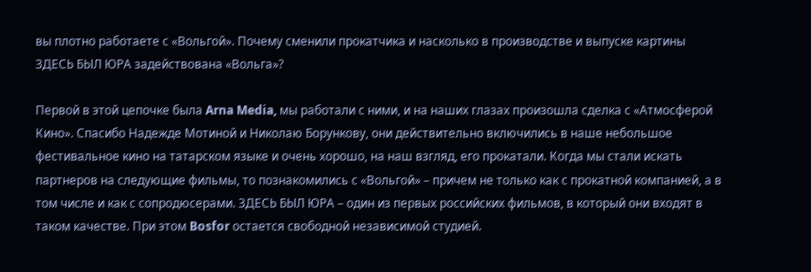вы плотно работаете с «Вольгой». Почему сменили прокатчика и насколько в производстве и выпуске картины ЗДЕСЬ БЫЛ ЮРА задействована «Вольга»?

Первой в этой цепочке была Arna Media, мы работали с ними, и на наших глазах произошла сделка с «Атмосферой Кино». Спасибо Надежде Мотиной и Николаю Борункову, они действительно включились в наше небольшое фестивальное кино на татарском языке и очень хорошо, на наш взгляд, его прокатали. Когда мы стали искать партнеров на следующие фильмы, то познакомились с «Вольгой» – причем не только как с прокатной компанией, а в том числе и как с сопродюсерами. ЗДЕСЬ БЫЛ ЮРА – один из первых российских фильмов, в который они входят в таком качестве. При этом Bosfor остается свободной независимой студией.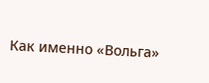Как именно «Вольга»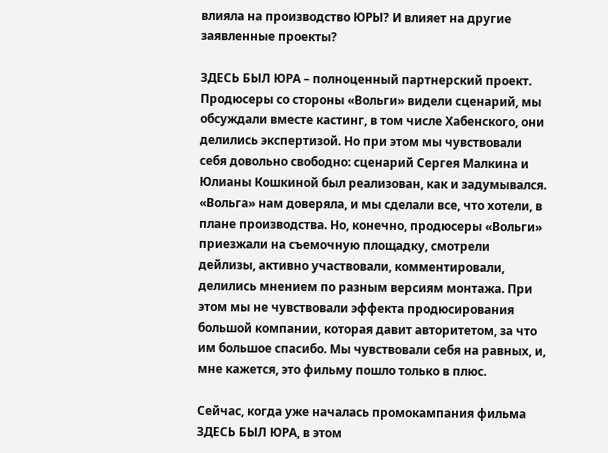влияла на производство ЮРЫ? И влияет на другие заявленные проекты?

ЗДЕСЬ БЫЛ ЮРА – полноценный партнерский проект. Продюсеры со стороны «Вольги» видели сценарий, мы обсуждали вместе кастинг, в том числе Хабенского, они делились экспертизой. Но при этом мы чувствовали себя довольно свободно: сценарий Сергея Малкина и Юлианы Кошкиной был реализован, как и задумывался. «Вольга» нам доверяла, и мы сделали все, что хотели, в плане производства. Но, конечно, продюсеры «Вольги» приезжали на съемочную площадку, смотрели дейлизы, активно участвовали, комментировали, делились мнением по разным версиям монтажа. При этом мы не чувствовали эффекта продюсирования большой компании, которая давит авторитетом, за что им большое спасибо. Мы чувствовали себя на равных, и, мне кажется, это фильму пошло только в плюс.

Сейчас, когда уже началась промокампания фильма ЗДЕСЬ БЫЛ ЮРА, в этом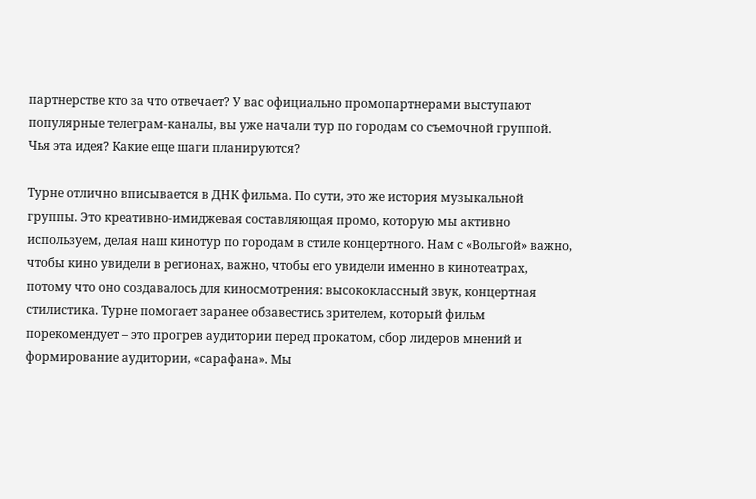партнерстве кто за что отвечает? У вас официально промопартнерами выступают популярные телеграм-каналы, вы уже начали тур по городам со съемочной группой. Чья эта идея? Какие еще шаги планируются?

Турне отлично вписывается в ДНК фильма. По сути, это же история музыкальной группы. Это креативно-имиджевая составляющая промо, которую мы активно используем, делая наш кинотур по городам в стиле концертного. Нам с «Вольгой» важно, чтобы кино увидели в регионах, важно, чтобы его увидели именно в кинотеатрах, потому что оно создавалось для киносмотрения: высококлассный звук, концертная стилистика. Турне помогает заранее обзавестись зрителем, который фильм порекомендует – это прогрев аудитории перед прокатом, сбор лидеров мнений и формирование аудитории, «сарафана». Мы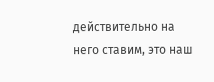действительно на него ставим, это наш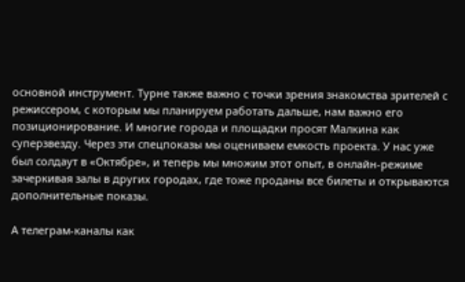основной инструмент. Турне также важно с точки зрения знакомства зрителей с режиссером, с которым мы планируем работать дальше, нам важно его позиционирование. И многие города и площадки просят Малкина как суперзвезду. Через эти спецпоказы мы оцениваем емкость проекта. У нас уже был солдаут в «Октябре», и теперь мы множим этот опыт, в онлайн-режиме зачеркивая залы в других городах, где тоже проданы все билеты и открываются дополнительные показы.

А телеграм-каналы как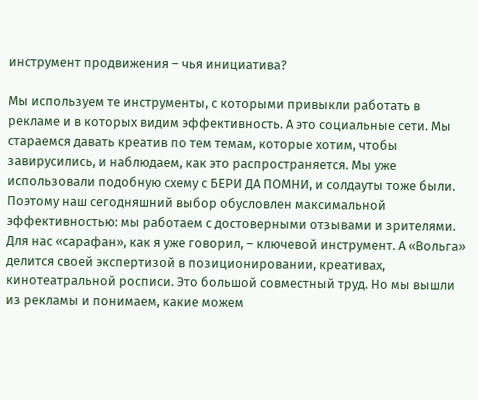инструмент продвижения – чья инициатива?

Мы используем те инструменты, с которыми привыкли работать в рекламе и в которых видим эффективность. А это социальные сети. Мы стараемся давать креатив по тем темам, которые хотим, чтобы завирусились, и наблюдаем, как это распространяется. Мы уже использовали подобную схему с БЕРИ ДА ПОМНИ, и солдауты тоже были. Поэтому наш сегодняшний выбор обусловлен максимальной эффективностью: мы работаем с достоверными отзывами и зрителями. Для нас «сарафан», как я уже говорил, – ключевой инструмент. А «Вольга» делится своей экспертизой в позиционировании, креативах, кинотеатральной росписи. Это большой совместный труд. Но мы вышли из рекламы и понимаем, какие можем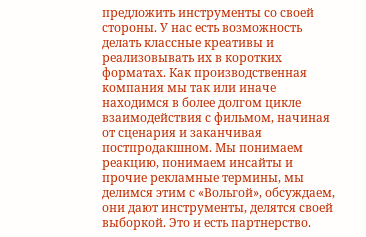предложить инструменты со своей стороны. У нас есть возможность делать классные креативы и реализовывать их в коротких форматах. Как производственная компания мы так или иначе находимся в более долгом цикле взаимодействия с фильмом, начиная от сценария и заканчивая постпродакшном. Мы понимаем реакцию, понимаем инсайты и прочие рекламные термины, мы делимся этим с «Вольгой», обсуждаем, они дают инструменты, делятся своей выборкой. Это и есть партнерство.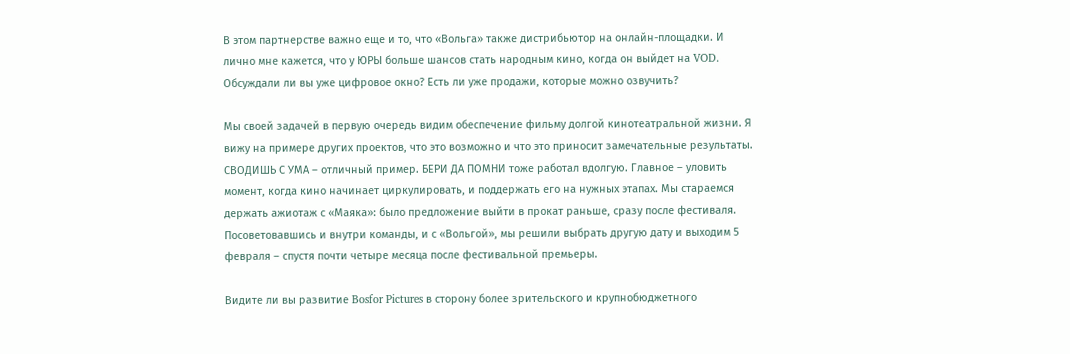В этом партнерстве важно еще и то, что «Вольга» также дистрибьютор на онлайн-площадки. И лично мне кажется, что у ЮРЫ больше шансов стать народным кино, когда он выйдет на VOD. Обсуждали ли вы уже цифровое окно? Есть ли уже продажи, которые можно озвучить?

Мы своей задачей в первую очередь видим обеспечение фильму долгой кинотеатральной жизни. Я вижу на примере других проектов, что это возможно и что это приносит замечательные результаты. СВОДИШЬ С УМА – отличный пример. БЕРИ ДА ПОМНИ тоже работал вдолгую. Главное – уловить момент, когда кино начинает циркулировать, и поддержать его на нужных этапах. Мы стараемся держать ажиотаж с «Маяка»: было предложение выйти в прокат раньше, сразу после фестиваля. Посоветовавшись и внутри команды, и с «Вольгой», мы решили выбрать другую дату и выходим 5 февраля – спустя почти четыре месяца после фестивальной премьеры.

Видите ли вы развитие Bosfor Pictures в сторону более зрительского и крупнобюджетного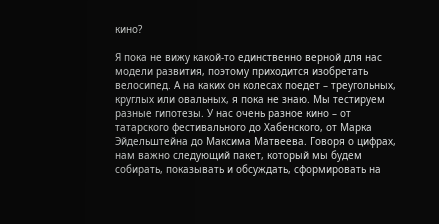кино?

Я пока не вижу какой-то единственно верной для нас модели развития, поэтому приходится изобретать велосипед. А на каких он колесах поедет – треугольных, круглых или овальных, я пока не знаю. Мы тестируем разные гипотезы. У нас очень разное кино – от татарского фестивального до Хабенского, от Марка Эйдельштейна до Максима Матвеева. Говоря о цифрах, нам важно следующий пакет, который мы будем собирать, показывать и обсуждать, сформировать на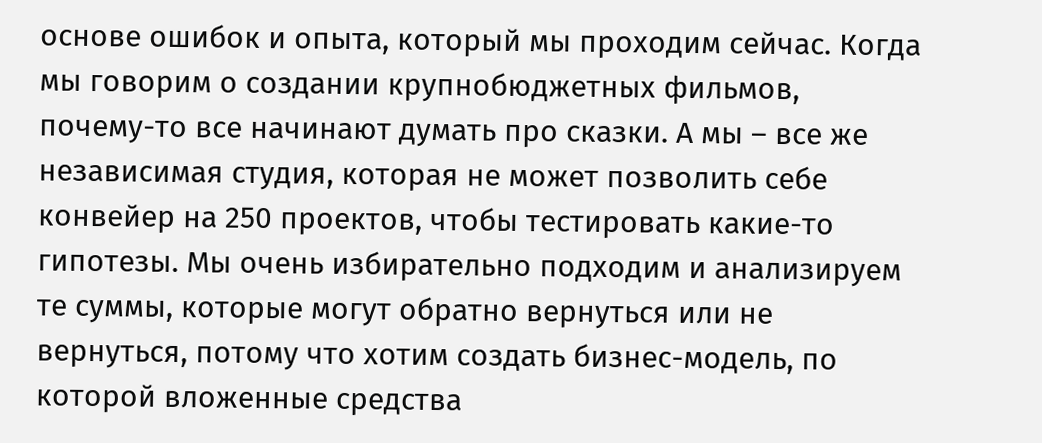основе ошибок и опыта, который мы проходим сейчас. Когда мы говорим о создании крупнобюджетных фильмов, почему-то все начинают думать про сказки. А мы – все же независимая студия, которая не может позволить себе конвейер на 250 проектов, чтобы тестировать какие-то гипотезы. Мы очень избирательно подходим и анализируем те суммы, которые могут обратно вернуться или не вернуться, потому что хотим создать бизнес-модель, по которой вложенные средства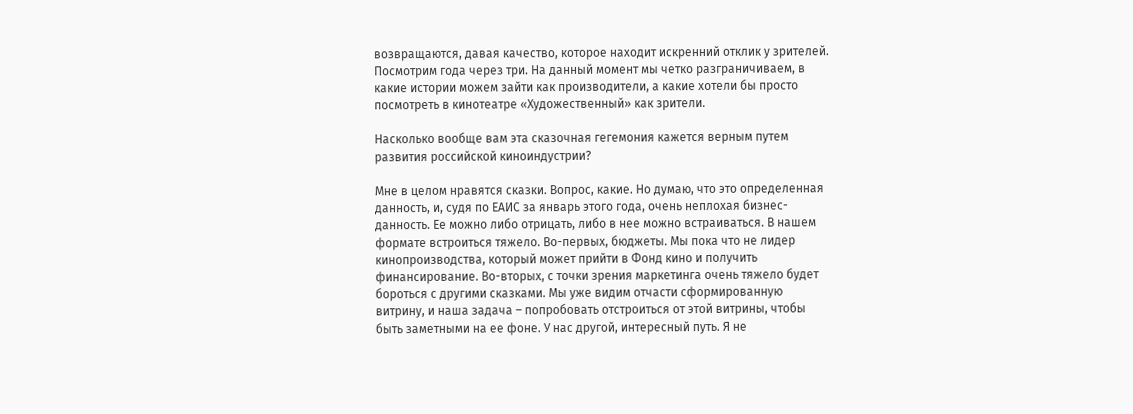возвращаются, давая качество, которое находит искренний отклик у зрителей. Посмотрим года через три. На данный момент мы четко разграничиваем, в какие истории можем зайти как производители, а какие хотели бы просто посмотреть в кинотеатре «Художественный» как зрители.

Насколько вообще вам эта сказочная гегемония кажется верным путем развития российской киноиндустрии?

Мне в целом нравятся сказки. Вопрос, какие. Но думаю, что это определенная данность, и, судя по ЕАИС за январь этого года, очень неплохая бизнес-данность. Ее можно либо отрицать, либо в нее можно встраиваться. В нашем формате встроиться тяжело. Во-первых, бюджеты. Мы пока что не лидер кинопроизводства, который может прийти в Фонд кино и получить финансирование. Во-вторых, с точки зрения маркетинга очень тяжело будет бороться с другими сказками. Мы уже видим отчасти сформированную витрину, и наша задача – попробовать отстроиться от этой витрины, чтобы быть заметными на ее фоне. У нас другой, интересный путь. Я не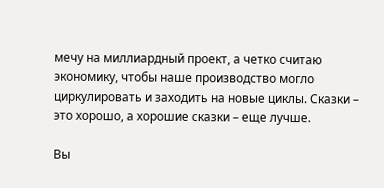мечу на миллиардный проект, а четко считаю экономику, чтобы наше производство могло циркулировать и заходить на новые циклы. Сказки – это хорошо, а хорошие сказки – еще лучше.

Вы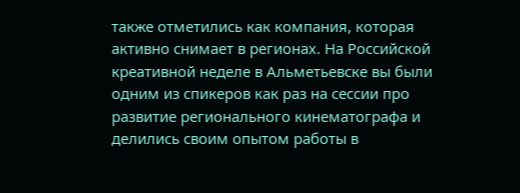также отметились как компания, которая активно снимает в регионах. На Российской креативной неделе в Альметьевске вы были одним из спикеров как раз на сессии про развитие регионального кинематографа и делились своим опытом работы в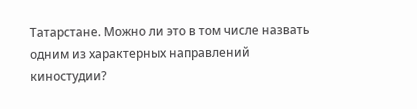Татарстане. Можно ли это в том числе назвать одним из характерных направлений киностудии?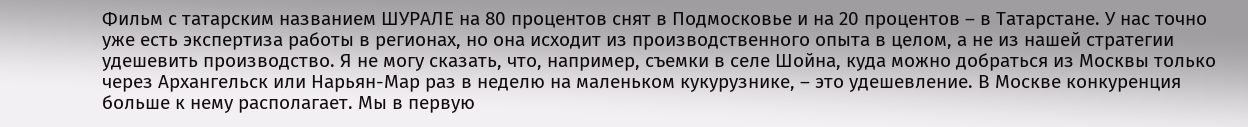Фильм с татарским названием ШУРАЛЕ на 80 процентов снят в Подмосковье и на 20 процентов – в Татарстане. У нас точно уже есть экспертиза работы в регионах, но она исходит из производственного опыта в целом, а не из нашей стратегии удешевить производство. Я не могу сказать, что, например, съемки в селе Шойна, куда можно добраться из Москвы только через Архангельск или Нарьян-Мар раз в неделю на маленьком кукурузнике, – это удешевление. В Москве конкуренция больше к нему располагает. Мы в первую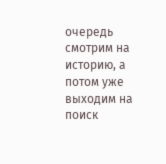очередь смотрим на историю, а потом уже выходим на поиск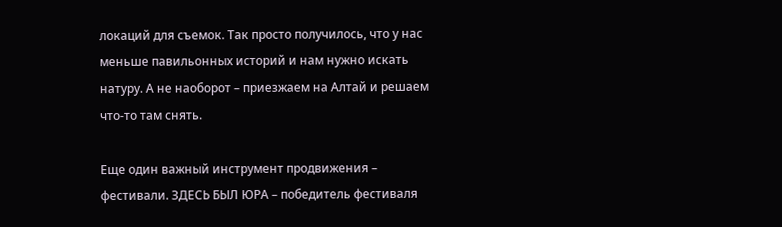локаций для съемок. Так просто получилось, что у нас меньше павильонных историй и нам нужно искать натуру. А не наоборот – приезжаем на Алтай и решаем что-то там снять.

Еще один важный инструмент продвижения – фестивали. ЗДЕСЬ БЫЛ ЮРА – победитель фестиваля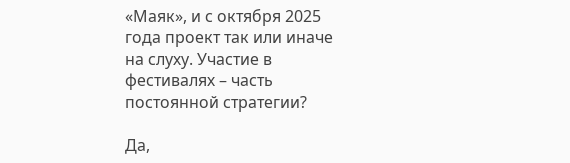«Маяк», и с октября 2025 года проект так или иначе на слуху. Участие в фестивалях – часть постоянной стратегии?

Да,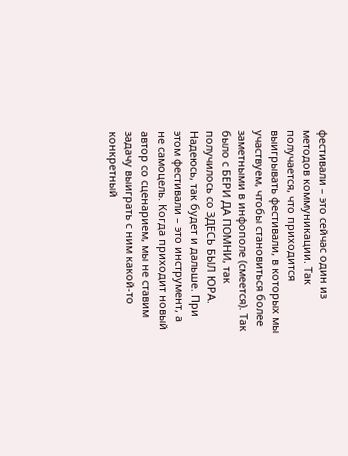фестивали – это сейчас один из методов коммуникации. Так получается, что приходится выигрывать фестивали, в которых мы участвуем, чтобы становиться более заметными в инфополе (смеется). Так было с БЕРИ ДА ПОМНИ, так получилось со ЗДЕСЬ БЫЛ ЮРА. Надеюсь, так будет и дальше. При этом фестивали – это инструмент, а не самоцель. Когда приходит новый автор со сценарием, мы не ставим задачу выиграть с ним какой-то конкретный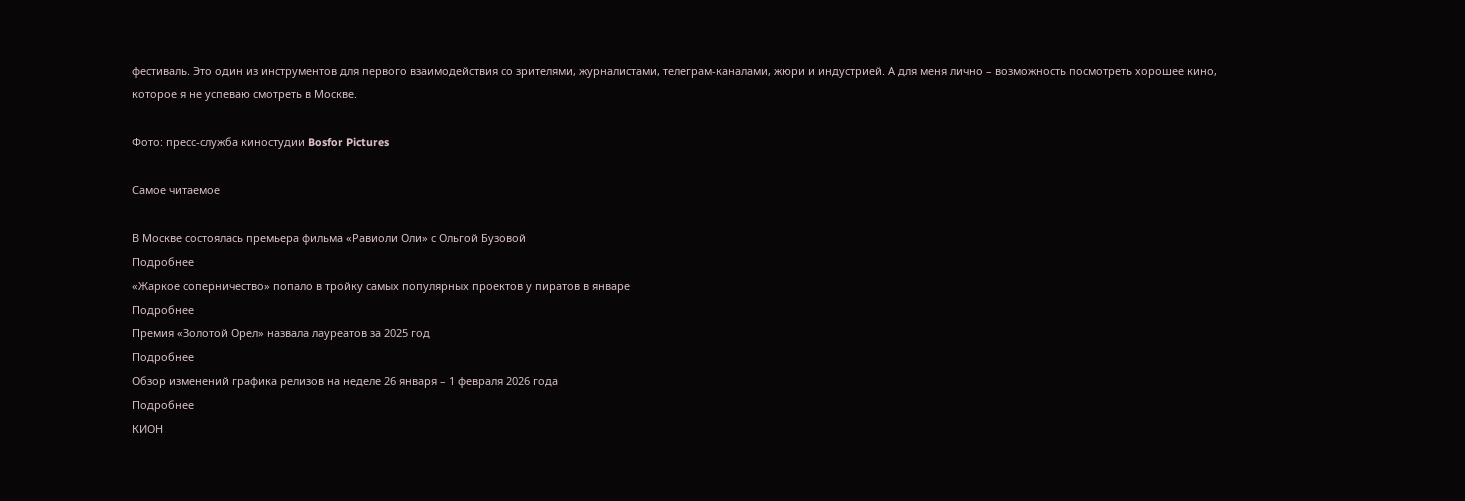фестиваль. Это один из инструментов для первого взаимодействия со зрителями, журналистами, телеграм-каналами, жюри и индустрией. А для меня лично – возможность посмотреть хорошее кино, которое я не успеваю смотреть в Москве.

Фото: пресс-служба киностудии Bosfor Pictures

Самое читаемое

В Москве состоялась премьера фильма «Равиоли Оли» с Ольгой Бузовой
Подробнее
«Жаркое соперничество» попало в тройку самых популярных проектов у пиратов в январе
Подробнее
Премия «Золотой Орел» назвала лауреатов за 2025 год
Подробнее
Обзор изменений графика релизов на неделе 26 января – 1 февраля 2026 года
Подробнее
КИОН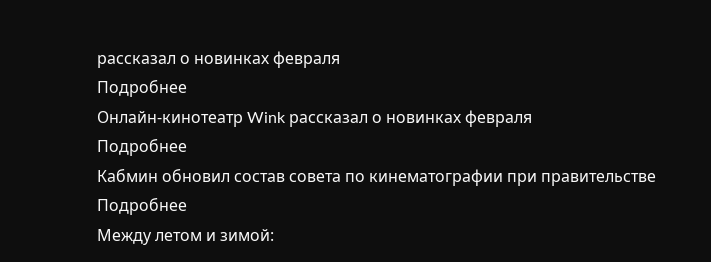рассказал о новинках февраля
Подробнее
Онлайн-кинотеатр Wink рассказал о новинках февраля
Подробнее
Кабмин обновил состав совета по кинематографии при правительстве
Подробнее
Между летом и зимой: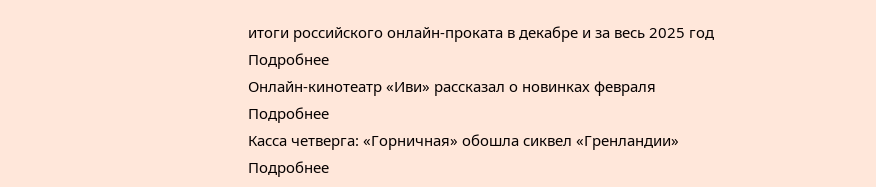итоги российского онлайн-проката в декабре и за весь 2025 год
Подробнее
Онлайн-кинотеатр «Иви» рассказал о новинках февраля
Подробнее
Касса четверга: «Горничная» обошла сиквел «Гренландии»
Подробнее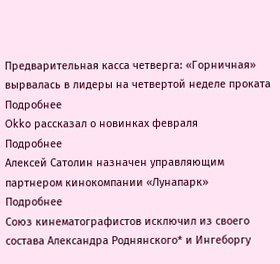Предварительная касса четверга: «Горничная» вырвалась в лидеры на четвертой неделе проката
Подробнее
Okko рассказал о новинках февраля
Подробнее
Алексей Сатолин назначен управляющим партнером кинокомпании «Лунапарк»
Подробнее
Союз кинематографистов исключил из своего состава Александра Роднянского* и Ингеборгу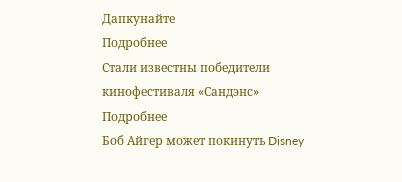Дапкунайте
Подробнее
Стали известны победители кинофестиваля «Сандэнс»
Подробнее
Боб Айгер может покинуть Disney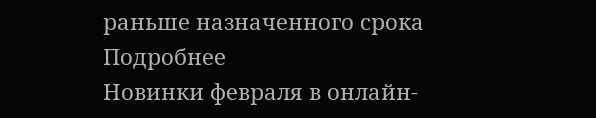раньше назначенного срока
Подробнее
Новинки февраля в онлайн-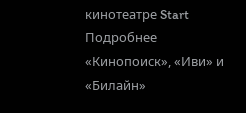кинотеатре Start
Подробнее
«Кинопоиск», «Иви» и «Билайн»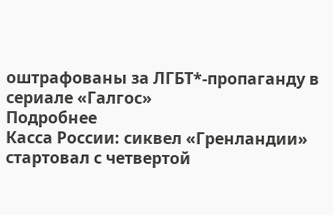оштрафованы за ЛГБТ*-пропаганду в сериале «Галгос»
Подробнее
Касса России: сиквел «Гренландии» стартовал с четвертой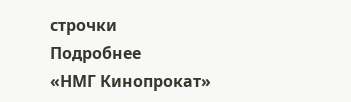строчки
Подробнее
«НМГ Кинопрокат»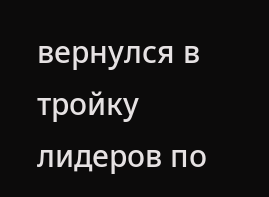вернулся в тройку лидеров по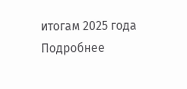итогам 2025 года
Подробнее